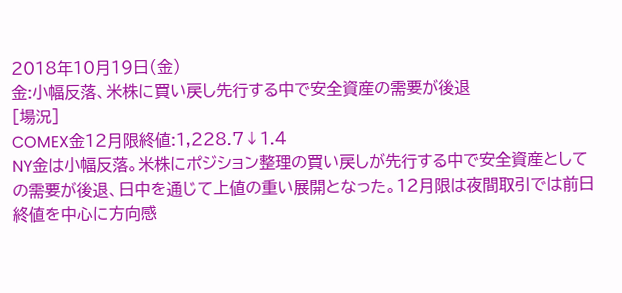2018年10月19日(金)
金:小幅反落、米株に買い戻し先行する中で安全資産の需要が後退
[場況]
COMEX金12月限終値:1,228.7↓1.4
NY金は小幅反落。米株にポジション整理の買い戻しが先行する中で安全資産としての需要が後退、日中を通じて上値の重い展開となった。12月限は夜間取引では前日終値を中心に方向感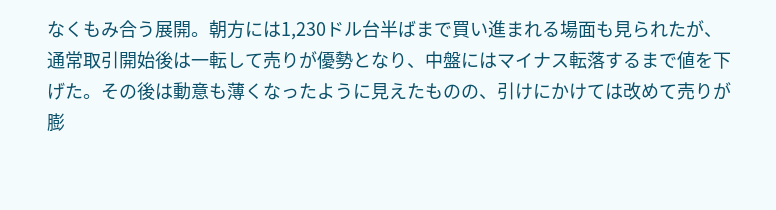なくもみ合う展開。朝方には1,230ドル台半ばまで買い進まれる場面も見られたが、通常取引開始後は一転して売りが優勢となり、中盤にはマイナス転落するまで値を下げた。その後は動意も薄くなったように見えたものの、引けにかけては改めて売りが膨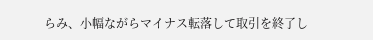らみ、小幅ながらマイナス転落して取引を終了し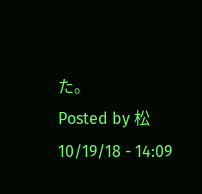た。
Posted by 松 10/19/18 - 14:09